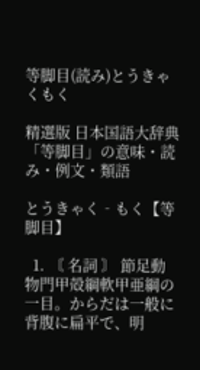等脚目(読み)とうきゃくもく

精選版 日本国語大辞典 「等脚目」の意味・読み・例文・類語

とうきゃく‐もく【等脚目】

  1. 〘 名詞 〙 節足動物門甲殻綱軟甲亜綱の一目。からだは一般に背腹に扁平で、明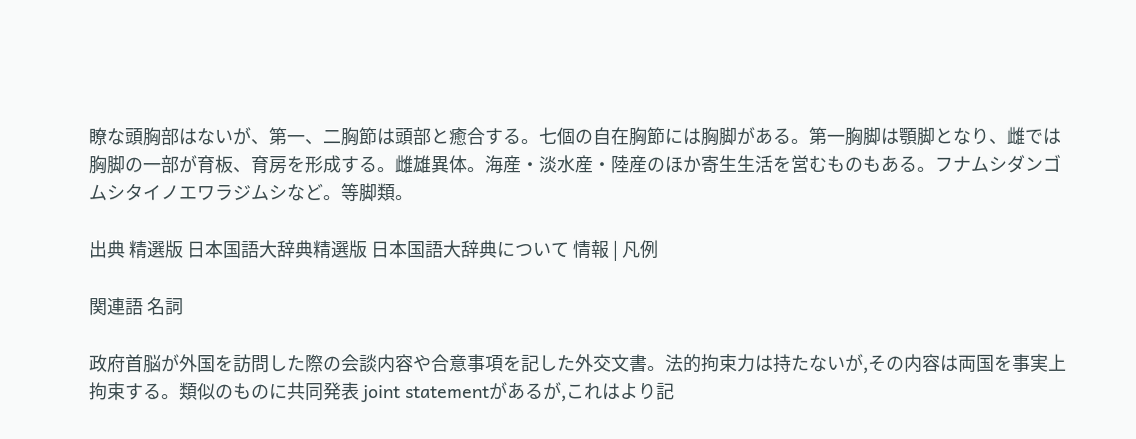瞭な頭胸部はないが、第一、二胸節は頭部と癒合する。七個の自在胸節には胸脚がある。第一胸脚は顎脚となり、雌では胸脚の一部が育板、育房を形成する。雌雄異体。海産・淡水産・陸産のほか寄生生活を営むものもある。フナムシダンゴムシタイノエワラジムシなど。等脚類。

出典 精選版 日本国語大辞典精選版 日本国語大辞典について 情報 | 凡例

関連語 名詞

政府首脳が外国を訪問した際の会談内容や合意事項を記した外交文書。法的拘束力は持たないが,その内容は両国を事実上拘束する。類似のものに共同発表 joint statementがあるが,これはより記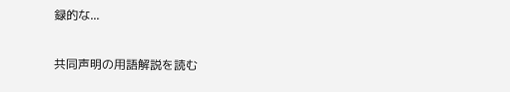録的な...

共同声明の用語解説を読む